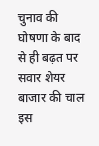चुनाव की घोषणा के बाद से ही बढ़त पर सवार शेयर बाजार की चाल इस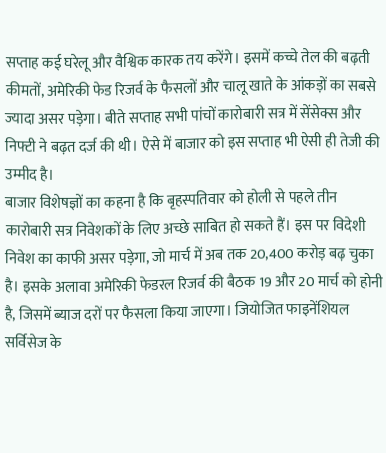सप्ताह कई घरेलू और वैश्विक कारक तय करेंगे। इसमें कच्चे तेल की बढ़ती कीमतों, अमेरिकी फेड रिजर्व के फैसलों और चालू खाते के आंकड़ों का सबसे ज्यादा असर पड़ेगा। बीते सप्ताह सभी पांचों कारोबारी सत्र में सेंसेक्स और निफ्टी ने बढ़त दर्ज की थी। ऐसे में बाजार को इस सप्ताह भी ऐसी ही तेजी की उम्मीद है।
बाजार विशेषज्ञों का कहना है कि बृहस्पतिवार को होली से पहले तीन कारोबारी सत्र निवेशकों के लिए अच्छे साबित हो सकते हैं। इस पर विदेशी निवेश का काफी असर पड़ेगा, जो मार्च में अब तक 20,400 करोड़ बढ़ चुका है। इसके अलावा अमेरिकी फेडरल रिजर्व की बैठक 19 और 20 मार्च को होनी है, जिसमें ब्याज दरों पर फैसला किया जाएगा। जियोजित फाइनेंशियल सर्विसेज के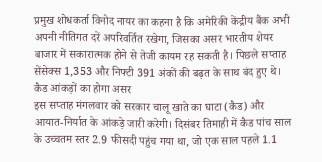प्रमुख शोधकर्ता विनोद नायर का कहना है कि अमेरिकी केंद्रीय बैंक अभी अपनी नीतिगत दरें अपरिवर्तित रखेगा, जिसका असर भारतीय शेयर बाजार में सकारात्मक होने से तेजी कायम रह सकती है। पिछले सप्ताह सेंसेक्स 1,353 और निफ्टी 391 अंकों की बढ़त के साथ बंद हुए थे।
कैड आंकड़ों का होगा असर
इस सप्ताह मंगलवार को सरकार चालू खाते का घाटा (कैड) और आयात-निर्यात के आंकड़े जारी करेगी। दिसंबर तिमाही में कैड पांच साल के उच्चतम स्तर 2.9 फीसदी पहुंच गया था, जो एक साल पहले 1.1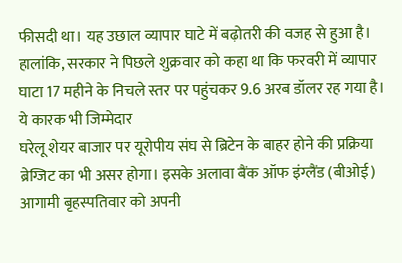फीसदी था। यह उछाल व्यापार घाटे में बढ़ोतरी की वजह से हुआ है। हालांकि, सरकार ने पिछले शुक्रवार को कहा था कि फरवरी में व्यापार घाटा 17 महीने के निचले स्तर पर पहुंचकर 9.6 अरब डॉलर रह गया है।
ये कारक भी जिम्मेदार
घरेलू शेयर बाजार पर यूरोपीय संघ से ब्रिटेन के बाहर होने की प्रक्रिया ब्रेग्जिट का भी असर होगा। इसके अलावा बैंक ऑफ इंग्लैंड (बीओई) आगामी बृहस्पतिवार को अपनी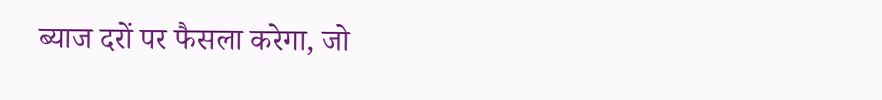ब्याज दरों पर फैसला करेगा, जो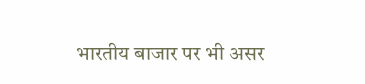भारतीय बाजार पर भी असर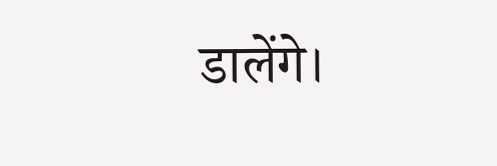डालेंगे।